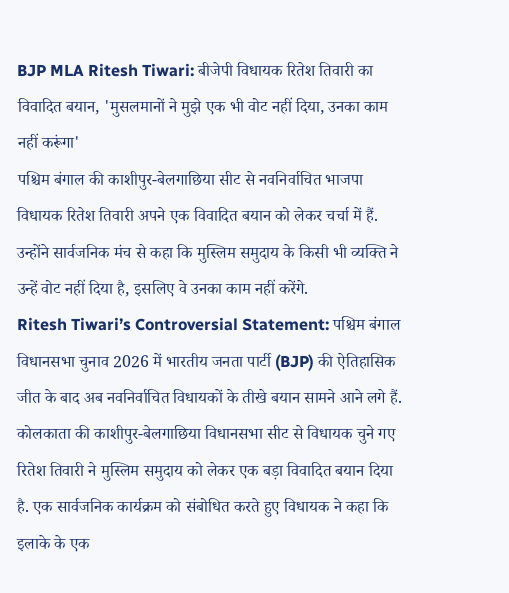BJP MLA Ritesh Tiwari: बीजेपी विधायक रितेश तिवारी का विवादित बयान, 'मुसलमानों ने मुझे एक भी वोट नहीं दिया, उनका काम नहीं करूंगा'
पश्चिम बंगाल की काशीपुर-बेलगाछिया सीट से नवनिर्वाचित भाजपा विधायक रितेश तिवारी अपने एक विवादित बयान को लेकर चर्चा में हैं. उन्होंने सार्वजनिक मंच से कहा कि मुस्लिम समुदाय के किसी भी व्यक्ति ने उन्हें वोट नहीं दिया है, इसलिए वे उनका काम नहीं करेंगे.
Ritesh Tiwari’s Controversial Statement: पश्चिम बंगाल विधानसभा चुनाव 2026 में भारतीय जनता पार्टी (BJP) की ऐतिहासिक जीत के बाद अब नवनिर्वाचित विधायकों के तीखे बयान सामने आने लगे हैं. कोलकाता की काशीपुर-बेलगाछिया विधानसभा सीट से विधायक चुने गए रितेश तिवारी ने मुस्लिम समुदाय को लेकर एक बड़ा विवादित बयान दिया है. एक सार्वजनिक कार्यक्रम को संबोधित करते हुए विधायक ने कहा कि इलाके के एक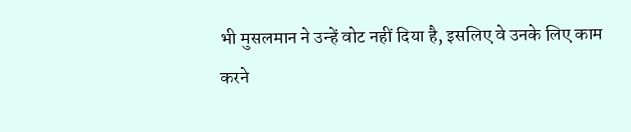भी मुसलमान ने उन्हें वोट नहीं दिया है, इसलिए वे उनके लिए काम करने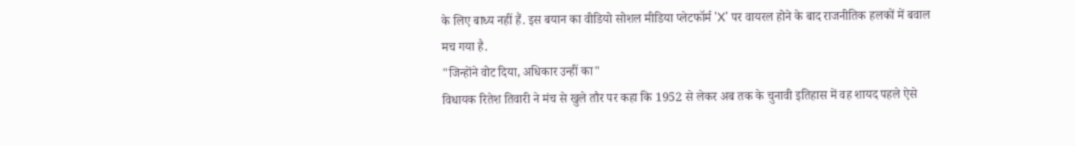के लिए बाध्य नहीं हैं. इस बयान का वीडियो सोशल मीडिया प्लेटफॉर्म 'X' पर वायरल होने के बाद राजनीतिक हलकों में बवाल मच गया है.
"जिन्होंने वोट दिया, अधिकार उन्हीं का"
विधायक रितेश तिवारी ने मंच से खुले तौर पर कहा कि 1952 से लेकर अब तक के चुनावी इतिहास में वह शायद पहले ऐसे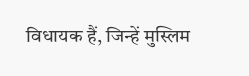विधायक हैं, जिन्हें मुस्लिम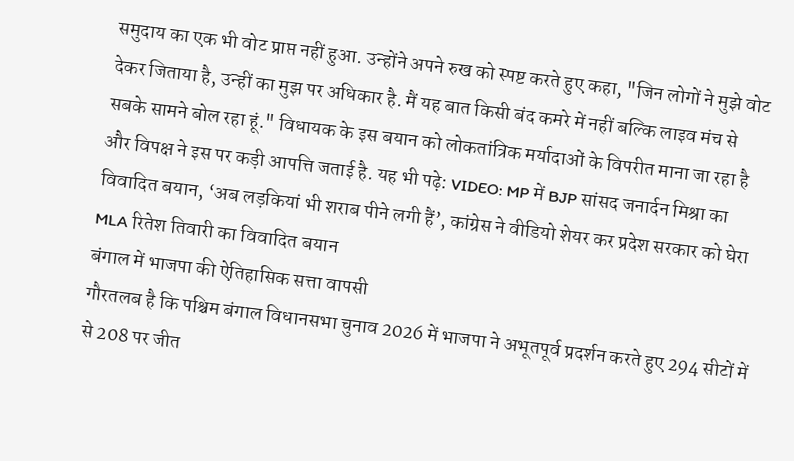समुदाय का एक भी वोट प्राप्त नहीं हुआ. उन्होंने अपने रुख को स्पष्ट करते हुए कहा, "जिन लोगों ने मुझे वोट देकर जिताया है, उन्हीं का मुझ पर अधिकार है. मैं यह बात किसी बंद कमरे में नहीं बल्कि लाइव मंच से सबके सामने बोल रहा हूं." विधायक के इस बयान को लोकतांत्रिक मर्यादाओं के विपरीत माना जा रहा है और विपक्ष ने इस पर कड़ी आपत्ति जताई है. यह भी पढ़े: VIDEO: MP में BJP सांसद जनार्दन मिश्रा का विवादित बयान, ‘अब लड़कियां भी शराब पीने लगी हैं’, कांग्रेस ने वीडियो शेयर कर प्रदेश सरकार को घेरा
MLA रितेश तिवारी का विवादित बयान
बंगाल में भाजपा की ऐतिहासिक सत्ता वापसी
गौरतलब है कि पश्चिम बंगाल विधानसभा चुनाव 2026 में भाजपा ने अभूतपूर्व प्रदर्शन करते हुए 294 सीटों में से 208 पर जीत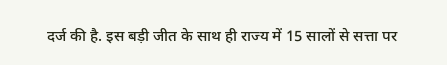दर्ज की है. इस बड़ी जीत के साथ ही राज्य में 15 सालों से सत्ता पर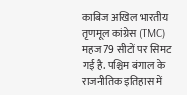काबिज अखिल भारतीय तृणमूल कांग्रेस (TMC) महज 79 सीटों पर सिमट गई है. पश्चिम बंगाल के राजनीतिक इतिहास में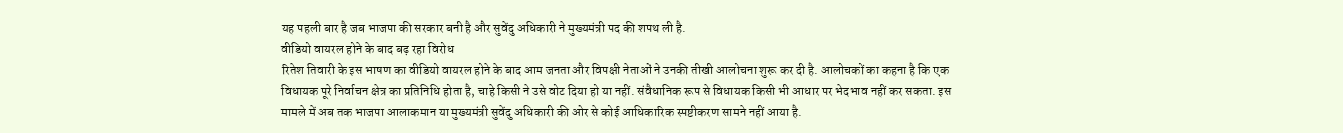यह पहली बार है जब भाजपा की सरकार बनी है और सुवेंदु अधिकारी ने मुख्यमंत्री पद की शपथ ली है.
वीडियो वायरल होने के बाद बढ़ रहा विरोध
रितेश तिवारी के इस भाषण का वीडियो वायरल होने के बाद आम जनता और विपक्षी नेताओं ने उनकी तीखी आलोचना शुरू कर दी है. आलोचकों का कहना है कि एक विधायक पूरे निर्वाचन क्षेत्र का प्रतिनिधि होता है, चाहे किसी ने उसे वोट दिया हो या नहीं. संवैधानिक रूप से विधायक किसी भी आधार पर भेदभाव नहीं कर सकता. इस मामले में अब तक भाजपा आलाकमान या मुख्यमंत्री सुवेंदु अधिकारी की ओर से कोई आधिकारिक स्पष्टीकरण सामने नहीं आया है.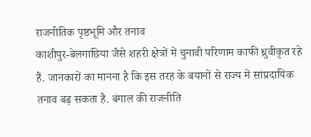राजनीतिक पृष्ठभूमि और तनाव
काशीपुर-बेलगाछिया जैसे शहरी क्षेत्रों में चुनावी परिणाम काफी ध्रुवीकृत रहे हैं. जानकारों का मानना है कि इस तरह के बयानों से राज्य में सांप्रदायिक तनाव बढ़ सकता है. बंगाल की राजनीति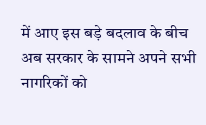में आए इस बड़े बदलाव के बीच अब सरकार के सामने अपने सभी नागरिकों को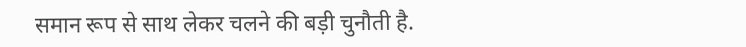समान रूप से साथ लेकर चलने की बड़ी चुनौती है.